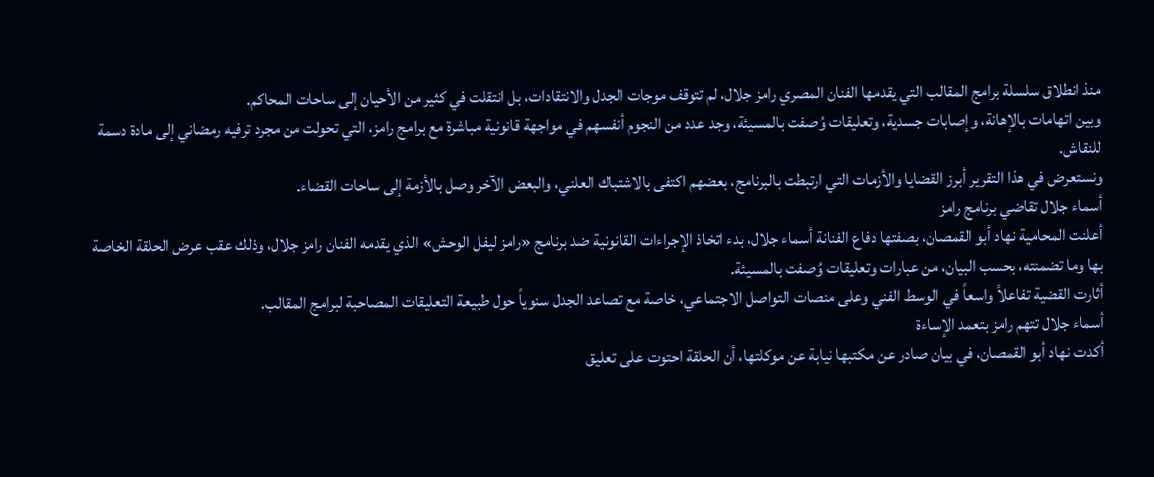منذ انطلاق سلسلة برامج المقالب التي يقدمها الفنان المصري رامز جلال، لم تتوقف موجات الجدل والانتقادات، بل انتقلت في كثير من الأحيان إلى ساحات المحاكم.
وبين اتهامات بالإهانة، وإصابات جسدية، وتعليقات وُصفت بالمسيئة، وجد عدد من النجوم أنفسهم في مواجهة قانونية مباشرة مع برامج رامز، التي تحولت من مجرد ترفيه رمضاني إلى مادة دسمة للنقاش.
ونستعرض في هذا التقرير أبرز القضايا والأزمات التي ارتبطت بالبرنامج، بعضهم اكتفى بالاشتباك العلني، والبعض الآخر وصل بالأزمة إلى ساحات القضاء.
أسماء جلال تقاضي برنامج رامز
أعلنت المحامية نهاد أبو القمصان، بصفتها دفاع الفنانة أسماء جلال، بدء اتخاذ الإجراءات القانونية ضد برنامج «رامز ليفل الوحش» الذي يقدمه الفنان رامز جلال، وذلك عقب عرض الحلقة الخاصة بها وما تضمنته، بحسب البيان، من عبارات وتعليقات وُصفت بالمسيئة.
أثارت القضية تفاعلاً واسعاً في الوسط الفني وعلى منصات التواصل الاجتماعي، خاصة مع تصاعد الجدل سنوياً حول طبيعة التعليقات المصاحبة لبرامج المقالب.
أسماء جلال تتهم رامز بتعمد الإساءة
أكدت نهاد أبو القمصان، في بيان صادر عن مكتبها نيابة عن موكلتها، أن الحلقة احتوت على تعليق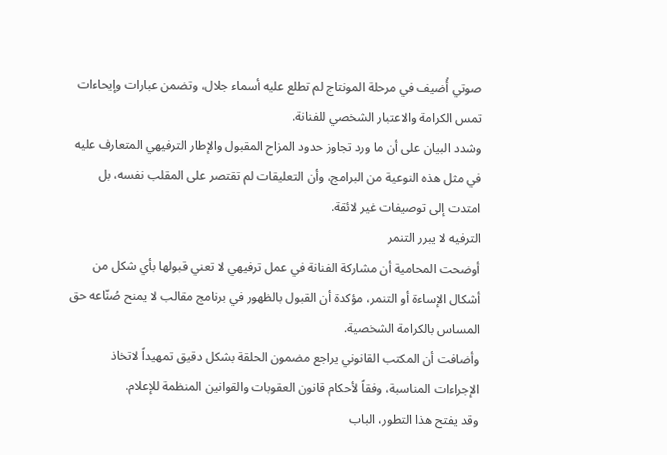صوتي أُضيف في مرحلة المونتاج لم تطلع عليه أسماء جلال، وتضمن عبارات وإيحاءات تمس الكرامة والاعتبار الشخصي للفنانة.
وشدد البيان على أن ما ورد تجاوز حدود المزاح المقبول والإطار الترفيهي المتعارف عليه في مثل هذه النوعية من البرامج، وأن التعليقات لم تقتصر على المقلب نفسه، بل امتدت إلى توصيفات غير لائقة.
الترفيه لا يبرر التنمر
أوضحت المحامية أن مشاركة الفنانة في عمل ترفيهي لا تعني قبولها بأي شكل من أشكال الإساءة أو التنمر، مؤكدة أن القبول بالظهور في برنامج مقالب لا يمنح صُنّاعه حق المساس بالكرامة الشخصية.
وأضافت أن المكتب القانوني يراجع مضمون الحلقة بشكل دقيق تمهيداً لاتخاذ الإجراءات المناسبة، وفقاً لأحكام قانون العقوبات والقوانين المنظمة للإعلام.
وقد يفتح هذا التطور، الباب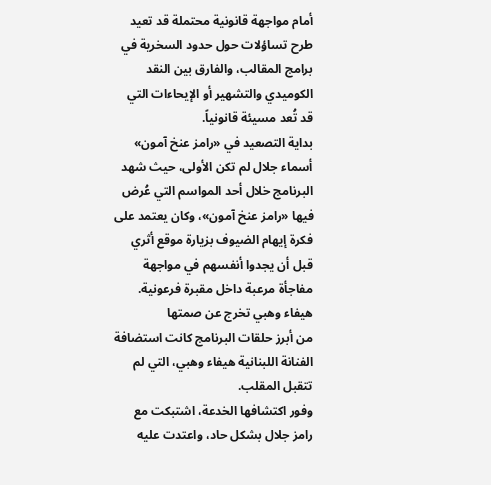أمام مواجهة قانونية محتملة قد تعيد طرح تساؤلات حول حدود السخرية في برامج المقالب، والفارق بين النقد الكوميدي والتشهير أو الإيحاءات التي قد تُعد مسيئة قانونياً.
بداية التصعيد في «رامز عنخ آمون»
أسماء جلال لم تكن الأولى، حيث شهد البرنامج خلال أحد المواسم التي عُرض فيها «رامز عنخ آمون»، وكان يعتمد على فكرة إيهام الضيوف بزيارة موقع أثري قبل أن يجدوا أنفسهم في مواجهة مفاجأة مرعبة داخل مقبرة فرعونية.
هيفاء وهبي تخرج عن صمتها
من أبرز حلقات البرنامج كانت استضافة الفنانة اللبنانية هيفاء وهبي، التي لم تتقبل المقلب.
وفور اكتشافها الخدعة، اشتبكت مع رامز جلال بشكل حاد، واعتدت عليه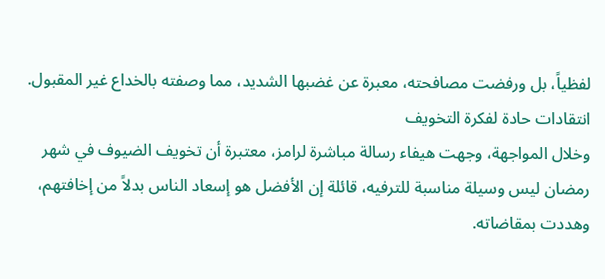لفظياً، بل ورفضت مصافحته، معبرة عن غضبها الشديد، مما وصفته بالخداع غير المقبول.
انتقادات حادة لفكرة التخويف
وخلال المواجهة، وجهت هيفاء رسالة مباشرة لرامز، معتبرة أن تخويف الضيوف في شهر رمضان ليس وسيلة مناسبة للترفيه، قائلة إن الأفضل هو إسعاد الناس بدلاً من إخافتهم، وهددت بمقاضاته.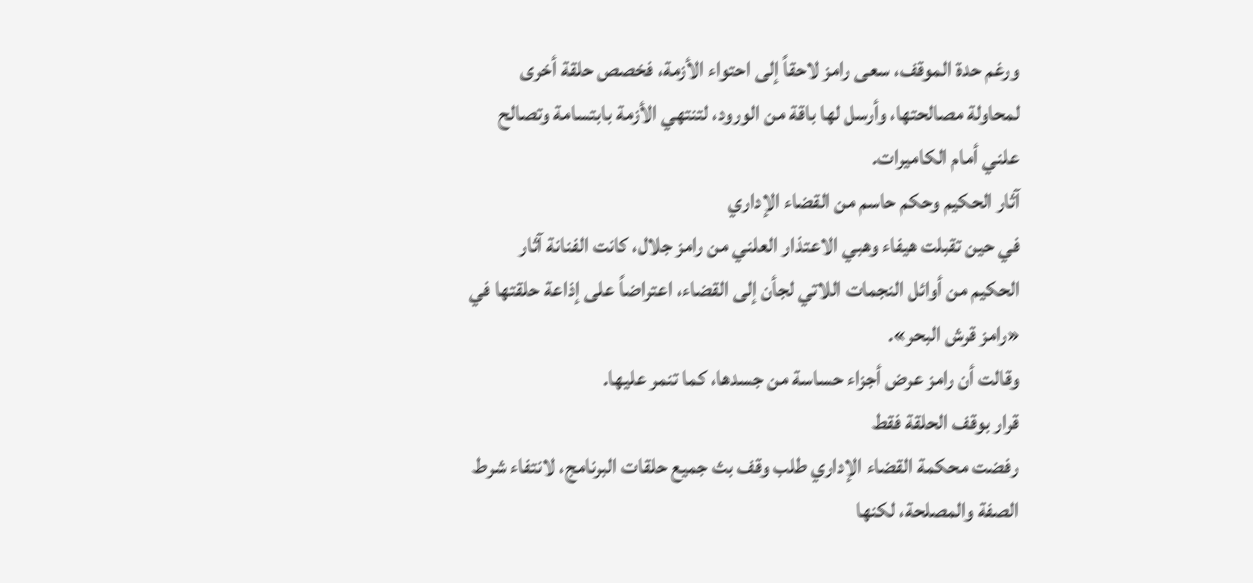ورغم حدة الموقف، سعى رامز لاحقاً إلى احتواء الأزمة، فخصص حلقة أخرى لمحاولة مصالحتها، وأرسل لها باقة من الورود، لتنتهي الأزمة بابتسامة وتصالح علني أمام الكاميرات.
آثار الحكيم وحكم حاسم من القضاء الإداري
في حين تقبلت هيفاء وهبي الاعتذار العلني من رامز جلال، كانت الفنانة آثار الحكيم من أوائل النجمات اللاتي لجأن إلى القضاء، اعتراضاً على إذاعة حلقتها في «رامز قرش البحر».
وقالت أن رامز عرض أجزاء حساسة من جسدها، كما تنمر عليها.
قرار بوقف الحلقة فقط
رفضت محكمة القضاء الإداري طلب وقف بث جميع حلقات البرنامج، لانتفاء شرط الصفة والمصلحة، لكنها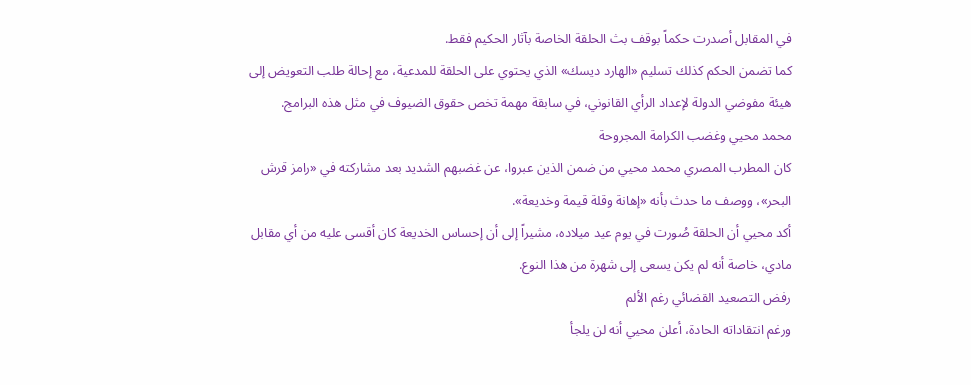في المقابل أصدرت حكماً بوقف بث الحلقة الخاصة بآثار الحكيم فقط.
كما تضمن الحكم كذلك تسليم «الهارد ديسك» الذي يحتوي على الحلقة للمدعية، مع إحالة طلب التعويض إلى هيئة مفوضي الدولة لإعداد الرأي القانوني، في سابقة مهمة تخص حقوق الضيوف في مثل هذه البرامج.
محمد محيي وغضب الكرامة المجروحة
كان المطرب المصري محمد محيي من ضمن الذين عبروا، عن غضبهم الشديد بعد مشاركته في «رامز قرش البحر»، ووصف ما حدث بأنه «إهانة وقلة قيمة وخديعة».
أكد محيي أن الحلقة صُورت في يوم عيد ميلاده، مشيراً إلى أن إحساس الخديعة كان أقسى عليه من أي مقابل مادي، خاصة أنه لم يكن يسعى إلى شهرة من هذا النوع.
رفض التصعيد القضائي رغم الألم
ورغم انتقاداته الحادة، أعلن محيي أنه لن يلجأ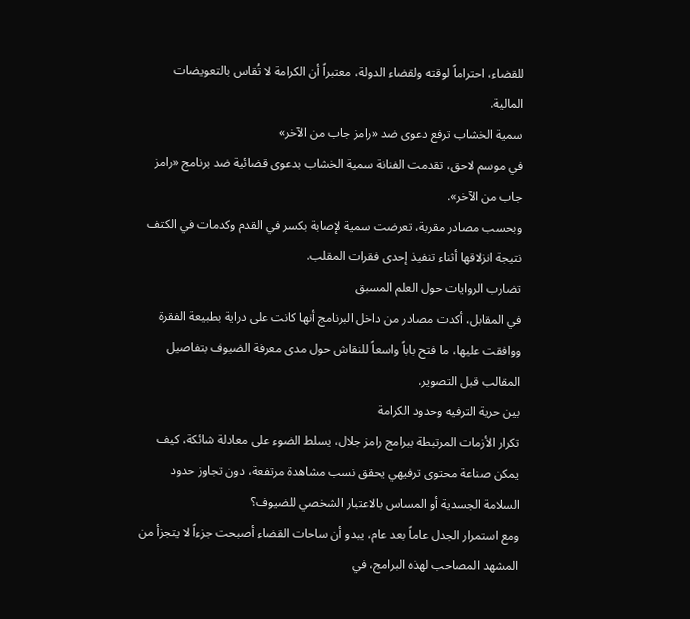للقضاء، احتراماً لوقته ولقضاء الدولة، معتبراً أن الكرامة لا تُقاس بالتعويضات المالية.
سمية الخشاب ترفع دعوى ضد «رامز جاب من الآخر»
في موسم لاحق، تقدمت الفنانة سمية الخشاب بدعوى قضائية ضد برنامج «رامز جاب من الآخر».
وبحسب مصادر مقربة، تعرضت سمية لإصابة بكسر في القدم وكدمات في الكتف نتيجة انزلاقها أثناء تنفيذ إحدى فقرات المقلب.
تضارب الروايات حول العلم المسبق
في المقابل، أكدت مصادر من داخل البرنامج أنها كانت على دراية بطبيعة الفقرة ووافقت عليها، ما فتح باباً واسعاً للنقاش حول مدى معرفة الضيوف بتفاصيل المقالب قبل التصوير.
بين حرية الترفيه وحدود الكرامة
تكرار الأزمات المرتبطة ببرامج رامز جلال، يسلط الضوء على معادلة شائكة، كيف يمكن صناعة محتوى ترفيهي يحقق نسب مشاهدة مرتفعة، دون تجاوز حدود السلامة الجسدية أو المساس بالاعتبار الشخصي للضيوف؟
ومع استمرار الجدل عاماً بعد عام، يبدو أن ساحات القضاء أصبحت جزءاً لا يتجزأ من المشهد المصاحب لهذه البرامج، في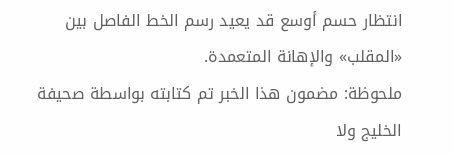انتظار حسم أوسع قد يعيد رسم الخط الفاصل بين «المقلب» والإهانة المتعمدة.
ملحوظة: مضمون هذا الخبر تم كتابته بواسطة صحيفة الخليج ولا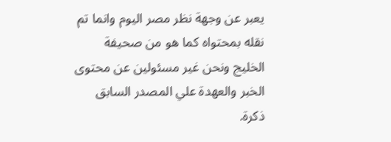يعبر عن وجهة نظر مصر اليوم وانما تم نقله بمحتواه كما هو من صحيفة الخليج ونحن غير مسئولين عن محتوى الخبر والعهدة علي المصدر السابق ذكرة.